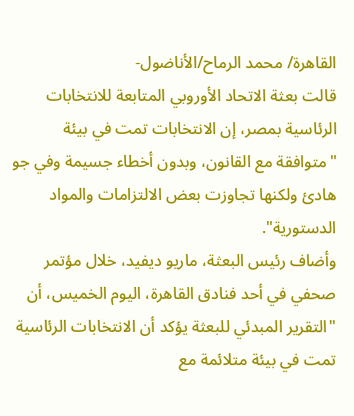القاهرة/ محمد الرماح/الأناضول-
قالت بعثة الاتحاد الأوروبي المتابعة للانتخابات الرئاسية بمصر، إن الانتخابات تمت في بيئة "متوافقة مع القانون، وبدون أخطاء جسيمة وفي جو هادئ ولكنها تجاوزت بعض الالتزامات والمواد الدستورية".
وأضاف رئيس البعثة، ماريو ديفيد، خلال مؤتمر صحفي في أحد فنادق القاهرة، اليوم الخميس، أن "التقرير المبدئي للبعثة يؤكد أن الانتخابات الرئاسية تمت في بيئة متلائمة مع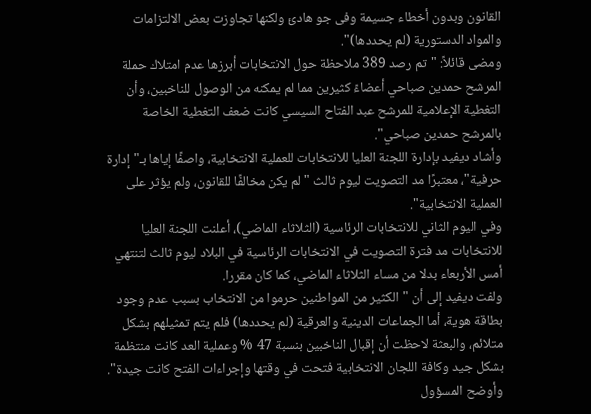القانون وبدون أخطاء جسيمة وفى جو هادئ ولكنها تجاوزت بعض الالتزامات والمواد الدستورية (لم يحددها)".
ومضى قائلاً: "تم رصد 389 ملاحظة حول الانتخابات أبرزها عدم امتلاك حملة المرشح حمدين صباحي أعضاءً كثيرين مما لم يمكنه من الوصول للناخبين، وأن التغطية الإعلامية للمرشح عبد الفتاح السيسي كانت ضعف التغطية الخاصة بالمرشح حمدين صباحي".
وأشاد ديفيد بإدارة اللجنة العليا للانتخابات للعملية الانتخابية، واصفًا إياها بـ"إدارة حرفية"، معتبرًا مد التصويت ليوم ثالث "لم يكن مخالفًا للقانون، ولم يؤثر على العملية الانتخابية".
وفي اليوم الثاني للانتخابات الرئاسية (الثلاثاء الماضي)، أعلنت اللجنة العليا للانتخابات مد فترة التصويت في الانتخابات الرئاسية في البلاد ليوم ثالث لتنتهي أمس الأربعاء بدلا من مساء الثلاثاء الماضي، كما كان مقررا.
ولفت ديفيد إلى أن "الكثير من المواطنين حرموا من الانتخاب بسبب عدم وجود بطاقة هوية، أما الجماعات الدينية والعرقية (لم يحددها) فلم يتم تمثيلهم بشكل متلائم، والبعثة لاحظت أن إقبال الناخبين بنسبة 47 % وعملية العد كانت منتظمة بشكل جيد وكافة اللجان الانتخابية فتحت في وقتها وإجراءات الفتح كانت جيدة".
وأوضح المسؤول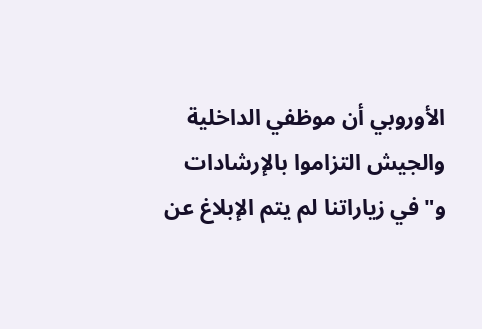الأوروبي أن موظفي الداخلية والجيش التزاموا بالإرشادات و"في زياراتنا لم يتم الإبلاغ عن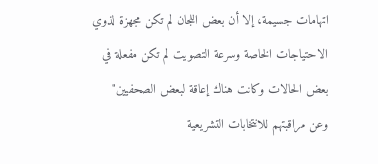اتهامات جسيمة، إلا أن بعض اللجان لم تكن مجهزة لذوي الاحتياجات الخاصة وسرعة التصويت لم تكن مفعلة في بعض الحالات وكانت هناك إعاقة لبعض الصحفيين"
وعن مراقبتهم للانتخابات التشريعية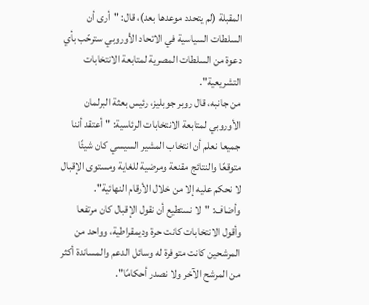المقبلة (لم يتحدد موعدها بعد)، قال: "أرى أن السلطات السياسية في الاتحاد الأوروبي سترحّب بأي دعوة من السلطات المصرية لمتابعة الانتخابات التشريعية".
من جانبه، قال روبر جوبليز، رئيس بعثة البرلمان الأوروبي لمتابعة الانتخابات الرئاسية: "أعتقد أننا جميعا نعلم أن انتخاب المشير السيسي كان شيئًا متوقعًا والنتائج مقنعة ومرضية للغاية ومستوى الإقبال لا نحكم عليه إلا من خلال الأرقام النهائية".
وأضاف: "لا نستطيع أن نقول الإقبال كان مرتفعا وأقول الانتخابات كانت حرة وديمقراطية، وواحد من المرشحين كانت متوفرة له وسائل الدعم والمساندة أكثر من المرشح الآخر ولا نصدر أحكامًا".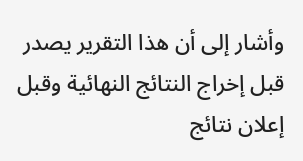وأشار إلى أن هذا التقرير يصدر قبل إخراج النتائج النهائية وقبل إعلان نتائج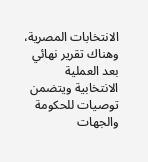الانتخابات المصرية، وهناك تقرير نهائي بعد العملية الانتخابية ويتضمن توصيات للحكومة والجهات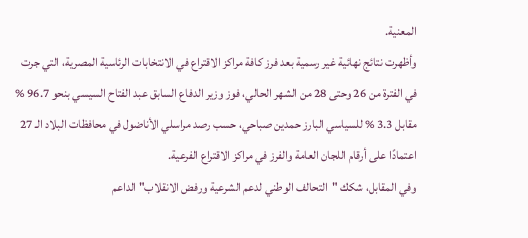المعنية.
وأظهرت نتائج نهائية غير رسمية بعد فرز كافة مراكز الاقتراع في الانتخابات الرئاسية المصرية، التي جرت في الفترة من 26 وحتى 28 من الشهر الحالي، فوز وزير الدفاع السابق عبد الفتاح السيسي بنحو 96.7 % مقابل 3.3 % للسياسي البارز حمدين صباحي، حسب رصد مراسلي الأناضول في محافظات البلاد الـ 27 اعتمادًا على أرقام اللجان العامة والفرز في مراكز الاقتراع الفرعية.
وفي المقابل، شكك "التحالف الوطني لدعم الشرعية ورفض الانقلاب" الداعم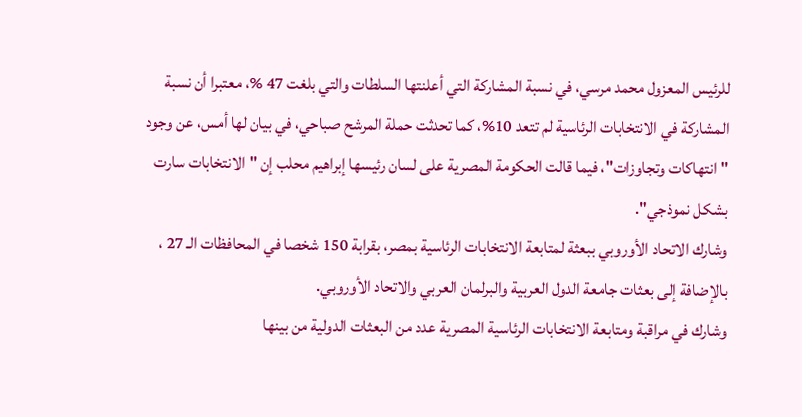للرئيس المعزول محمد مرسي، في نسبة المشاركة التي أعلنتها السلطات والتي بلغت 47 %، معتبرا أن نسبة المشاركة في الانتخابات الرئاسية لم تتعد 10%، كما تحدثت حملة المرشح صباحي، في بيان لها أمس، عن وجود "انتهاكات وتجاوزات"، فيما قالت الحكومة المصرية على لسان رئيسها إبراهيم محلب إن "الانتخابات سارت بشكل نموذجي".
وشارك الاتحاد الأوروبي ببعثة لمتابعة الانتخابات الرئاسية بمصر، بقرابة 150 شخصا في المحافظات الـ 27 ، بالإضافة إلى بعثات جامعة الدول العربية والبرلمان العربي والاتحاد الأوروبي.
وشارك في مراقبة ومتابعة الانتخابات الرئاسية المصرية عدد من البعثات الدولية من بينها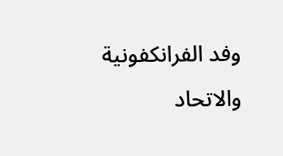وفد الفرانكفونية والاتحاد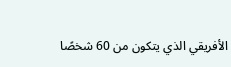الأفريقي الذي يتكون من 60 شخصًا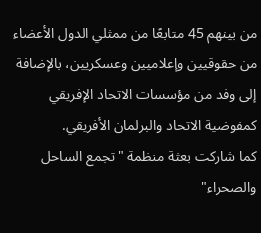من بينهم 45 متابعًا من ممثلي الدول الأعضاء من حقوقيين وإعلاميين وعسكريين، بالإضافة إلى وفد من مؤسسات الاتحاد الإفريقي كمفوضية الاتحاد والبرلمان الأفريقي.
كما شاركت بعثة منظمة "تجمع الساحل والصحراء"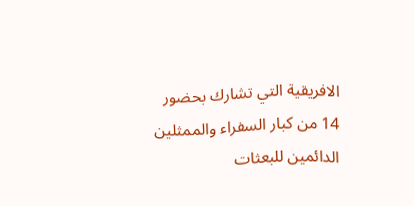الافريقية التي تشارك بحضور 14 من كبار السفراء والممثلين الدائمين للبعثات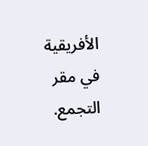الأفريقية في مقر التجمع.